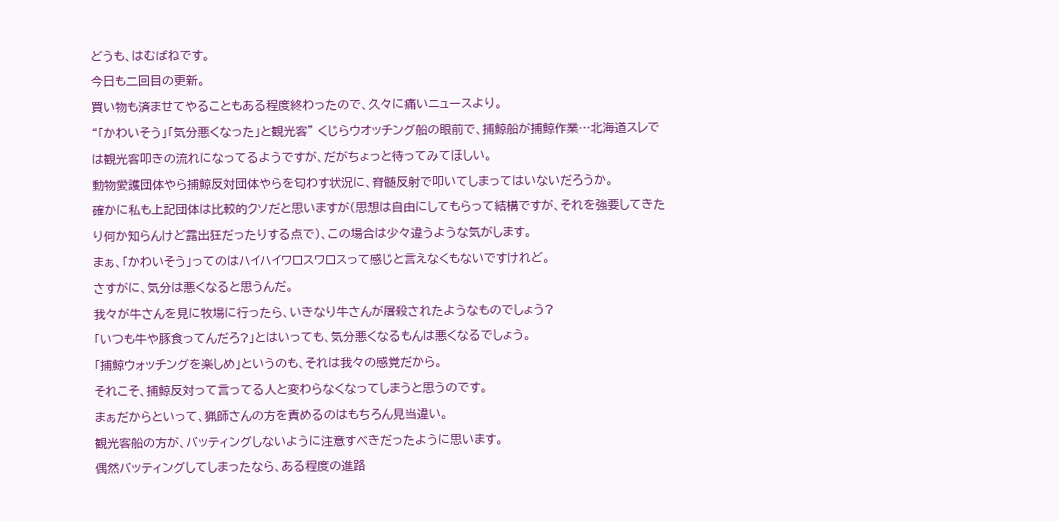どうも、はむばねです。
今日も二回目の更新。
買い物も済ませてやることもある程度終わったので、久々に痛いニュースより。
“「かわいそう」「気分悪くなった」と観光客” くじらウオッチング船の眼前で、捕鯨船が捕鯨作業…北海道スレでは観光客叩きの流れになってるようですが、だがちょっと待ってみてほしい。
動物愛護団体やら捕鯨反対団体やらを匂わす状況に、脊髄反射で叩いてしまってはいないだろうか。
確かに私も上記団体は比較的クソだと思いますが(思想は自由にしてもらって結構ですが、それを強要してきたり何か知らんけど露出狂だったりする点で)、この場合は少々違うような気がします。
まぁ、「かわいそう」ってのはハイハイワロスワロスって感じと言えなくもないですけれど。
さすがに、気分は悪くなると思うんだ。
我々が牛さんを見に牧場に行ったら、いきなり牛さんが屠殺されたようなものでしょう?
「いつも牛や豚食ってんだろ?」とはいっても、気分悪くなるもんは悪くなるでしょう。
「捕鯨ウォッチングを楽しめ」というのも、それは我々の感覚だから。
それこそ、捕鯨反対って言ってる人と変わらなくなってしまうと思うのです。
まぁだからといって、猟師さんの方を責めるのはもちろん見当違い。
観光客船の方が、バッティングしないように注意すべきだったように思います。
偶然バッティングしてしまったなら、ある程度の進路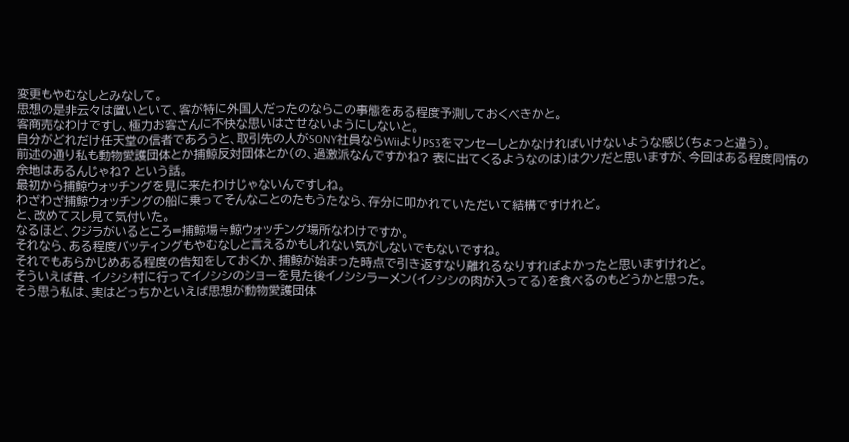変更もやむなしとみなして。
思想の是非云々は置いといて、客が特に外国人だったのならこの事態をある程度予測しておくべきかと。
客商売なわけですし、極力お客さんに不快な思いはさせないようにしないと。
自分がどれだけ任天堂の信者であろうと、取引先の人がSONY社員ならWiiよりPS3をマンセーしとかなければいけないような感じ(ちょっと違う)。
前述の通り私も動物愛護団体とか捕鯨反対団体とか(の、過激派なんですかね? 表に出てくるようなのは)はクソだと思いますが、今回はある程度同情の余地はあるんじゃね? という話。
最初から捕鯨ウォッチングを見に来たわけじゃないんですしね。
わざわざ捕鯨ウォッチングの船に乗ってそんなことのたもうたなら、存分に叩かれていただいて結構ですけれど。
と、改めてスレ見て気付いた。
なるほど、クジラがいるところ=捕鯨場≒鯨ウォッチング場所なわけですか。
それなら、ある程度バッティングもやむなしと言えるかもしれない気がしないでもないですね。
それでもあらかじめある程度の告知をしておくか、捕鯨が始まった時点で引き返すなり離れるなりすればよかったと思いますけれど。
そういえば昔、イノシシ村に行ってイノシシのショーを見た後イノシシラーメン(イノシシの肉が入ってる)を食べるのもどうかと思った。
そう思う私は、実はどっちかといえば思想が動物愛護団体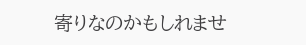寄りなのかもしれませ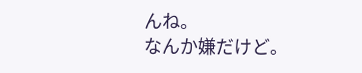んね。
なんか嫌だけど。